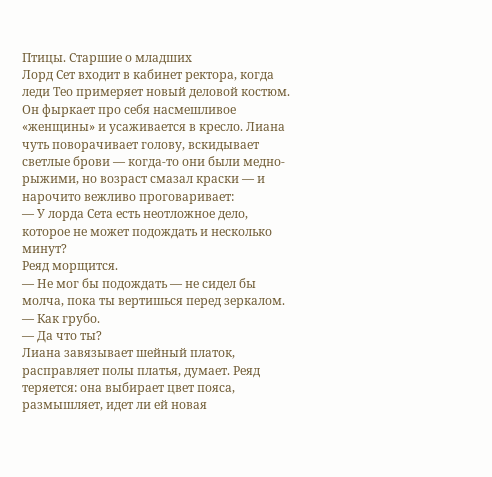Птицы. Старшие о младших
Лорд Сет входит в кабинет ректора, когда леди Тео примеряет новый деловой костюм. Он фыркает про себя насмешливое «женщины» и усаживается в кресло. Лиана чуть поворачивает голову, вскидывает светлые брови — когда-то они были медно-рыжими, но возраст смазал краски — и нарочито вежливо проговаривает:
— У лорда Сета есть неотложное дело, которое не может подождать и несколько минут?
Реяд морщится.
— Не мог бы подождать — не сидел бы молча, пока ты вертишься перед зеркалом.
— Как грубо.
— Да что ты?
Лиана завязывает шейный платок, расправляет полы платья, думает. Реяд теряется: она выбирает цвет пояса, размышляет, идет ли ей новая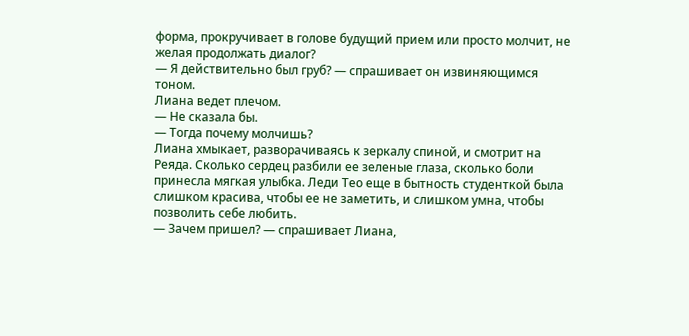форма, прокручивает в голове будущий прием или просто молчит, не желая продолжать диалог?
— Я действительно был груб? — спрашивает он извиняющимся тоном.
Лиана ведет плечом.
— Не сказала бы.
— Тогда почему молчишь?
Лиана хмыкает, разворачиваясь к зеркалу спиной, и смотрит на Реяда. Сколько сердец разбили ее зеленые глаза, сколько боли принесла мягкая улыбка. Леди Тео еще в бытность студенткой была слишком красива, чтобы ее не заметить, и слишком умна, чтобы позволить себе любить.
— Зачем пришел? — спрашивает Лиана,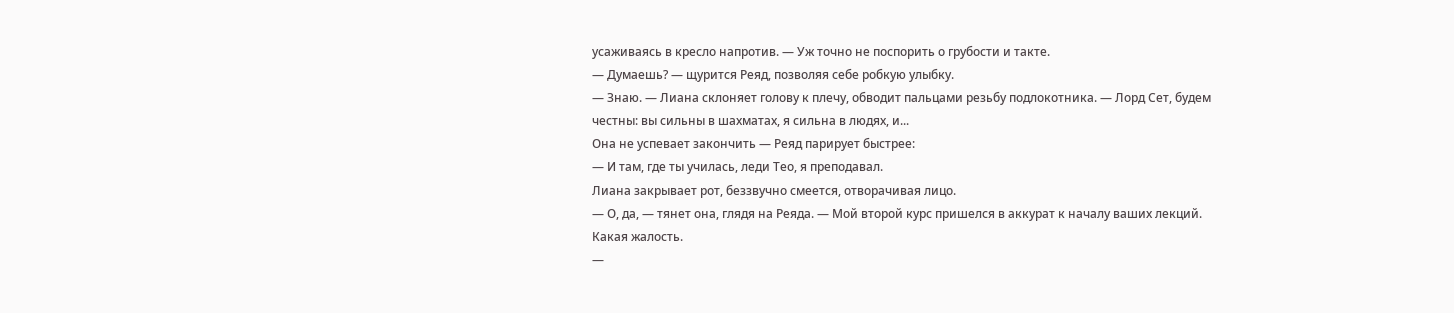усаживаясь в кресло напротив. — Уж точно не поспорить о грубости и такте.
— Думаешь? — щурится Реяд, позволяя себе робкую улыбку.
— Знаю. — Лиана склоняет голову к плечу, обводит пальцами резьбу подлокотника. — Лорд Сет, будем честны: вы сильны в шахматах, я сильна в людях, и...
Она не успевает закончить — Реяд парирует быстрее:
— И там, где ты училась, леди Тео, я преподавал.
Лиана закрывает рот, беззвучно смеется, отворачивая лицо.
— О, да, — тянет она, глядя на Реяда. — Мой второй курс пришелся в аккурат к началу ваших лекций. Какая жалость.
—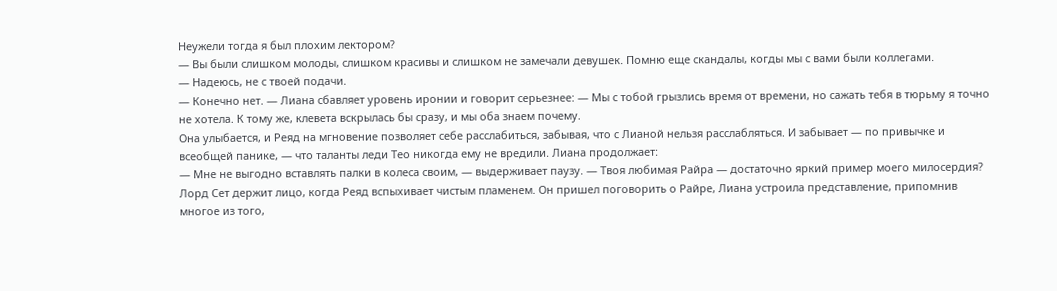Неужели тогда я был плохим лектором?
— Вы были слишком молоды, слишком красивы и слишком не замечали девушек. Помню еще скандалы, когды мы с вами были коллегами.
— Надеюсь, не с твоей подачи.
— Конечно нет. — Лиана сбавляет уровень иронии и говорит серьезнее: — Мы с тобой грызлись время от времени, но сажать тебя в тюрьму я точно не хотела. К тому же, клевета вскрылась бы сразу, и мы оба знаем почему.
Она улыбается, и Реяд на мгновение позволяет себе расслабиться, забывая, что с Лианой нельзя расслабляться. И забывает — по привычке и всеобщей панике, — что таланты леди Тео никогда ему не вредили. Лиана продолжает:
— Мне не выгодно вставлять палки в колеса своим, — выдерживает паузу. — Твоя любимая Райра — достаточно яркий пример моего милосердия?
Лорд Сет держит лицо, когда Реяд вспыхивает чистым пламенем. Он пришел поговорить о Райре, Лиана устроила представление, припомнив многое из того,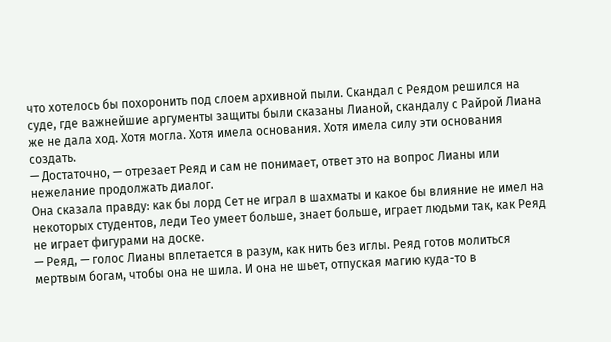что хотелось бы похоронить под слоем архивной пыли. Скандал с Реядом решился на суде, где важнейшие аргументы защиты были сказаны Лианой, скандалу с Райрой Лиана же не дала ход. Хотя могла. Хотя имела основания. Хотя имела силу эти основания создать.
— Достаточно, — отрезает Реяд и сам не понимает, ответ это на вопрос Лианы или нежелание продолжать диалог.
Она сказала правду: как бы лорд Сет не играл в шахматы и какое бы влияние не имел на некоторых студентов, леди Тео умеет больше, знает больше, играет людьми так, как Реяд не играет фигурами на доске.
— Реяд, — голос Лианы вплетается в разум, как нить без иглы. Реяд готов молиться мертвым богам, чтобы она не шила. И она не шьет, отпуская магию куда-то в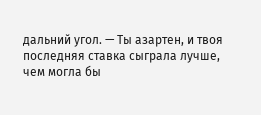дальний угол. — Ты азартен, и твоя последняя ставка сыграла лучше, чем могла бы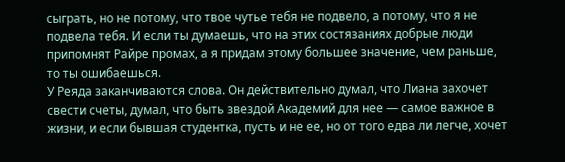сыграть, но не потому, что твое чутье тебя не подвело, а потому, что я не подвела тебя. И если ты думаешь, что на этих состязаниях добрые люди припомнят Райре промах, а я придам этому большее значение, чем раньше, то ты ошибаешься.
У Реяда заканчиваются слова. Он действительно думал, что Лиана захочет свести счеты, думал, что быть звездой Академий для нее — самое важное в жизни, и если бывшая студентка, пусть и не ее, но от того едва ли легче, хочет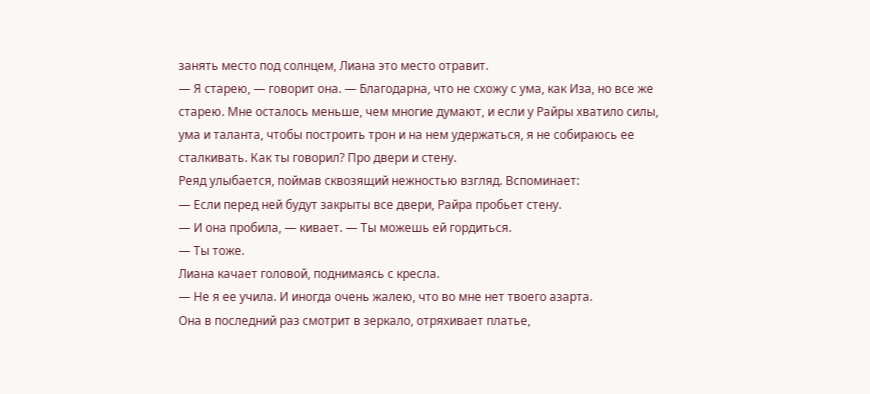занять место под солнцем, Лиана это место отравит.
— Я старею, — говорит она. — Благодарна, что не схожу с ума, как Иза, но все же старею. Мне осталось меньше, чем многие думают, и если у Райры хватило силы, ума и таланта, чтобы построить трон и на нем удержаться, я не собираюсь ее сталкивать. Как ты говорил? Про двери и стену.
Реяд улыбается, поймав сквозящий нежностью взгляд. Вспоминает:
— Если перед ней будут закрыты все двери, Райра пробьет стену.
— И она пробила, — кивает. — Ты можешь ей гордиться.
— Ты тоже.
Лиана качает головой, поднимаясь с кресла.
— Не я ее учила. И иногда очень жалею, что во мне нет твоего азарта.
Она в последний раз смотрит в зеркало, отряхивает платье,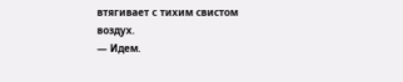втягивает с тихим свистом воздух.
— Идем.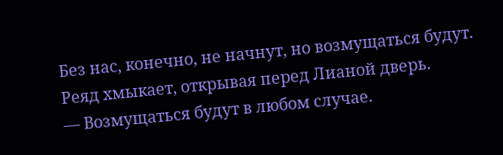Без нас, конечно, не начнут, но возмущаться будут.
Реяд хмыкает, открывая перед Лианой дверь.
— Возмущаться будут в любом случае.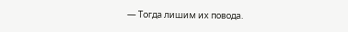— Тогда лишим их повода.